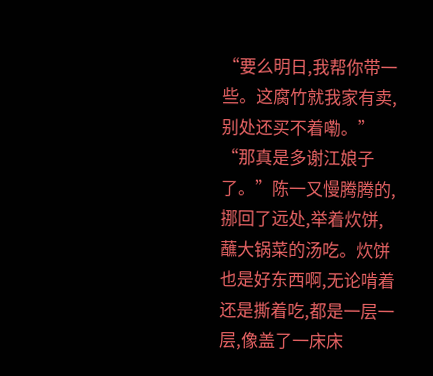“要么明日,我帮你带一些。这腐竹就我家有卖,别处还买不着嘞。”
“那真是多谢江娘子了。”陈一又慢腾腾的,挪回了远处,举着炊饼,蘸大锅菜的汤吃。炊饼也是好东西啊,无论啃着还是撕着吃,都是一层一层,像盖了一床床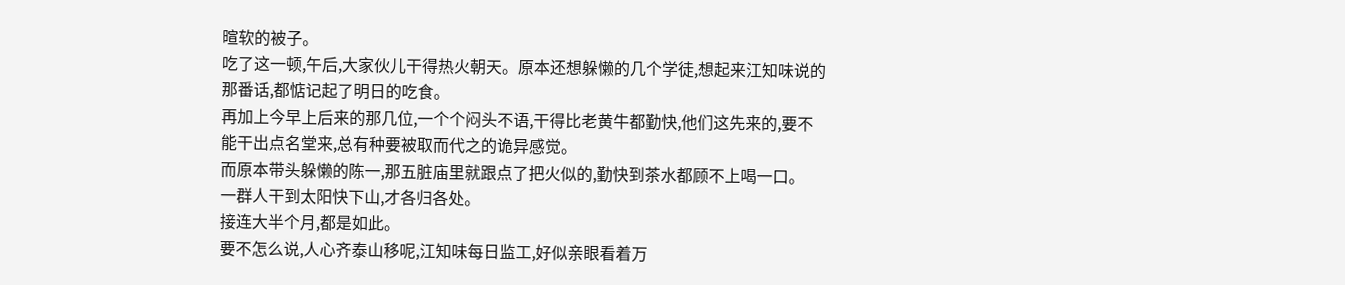暄软的被子。
吃了这一顿,午后,大家伙儿干得热火朝天。原本还想躲懒的几个学徒,想起来江知味说的那番话,都惦记起了明日的吃食。
再加上今早上后来的那几位,一个个闷头不语,干得比老黄牛都勤快,他们这先来的,要不能干出点名堂来,总有种要被取而代之的诡异感觉。
而原本带头躲懒的陈一,那五脏庙里就跟点了把火似的,勤快到茶水都顾不上喝一口。
一群人干到太阳快下山,才各归各处。
接连大半个月,都是如此。
要不怎么说,人心齐泰山移呢,江知味每日监工,好似亲眼看着万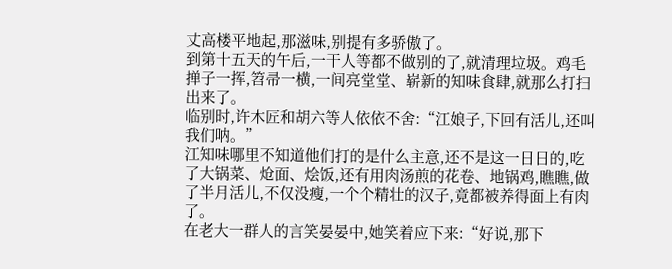丈高楼平地起,那滋味,别提有多骄傲了。
到第十五天的午后,一干人等都不做别的了,就清理垃圾。鸡毛掸子一挥,笤帚一横,一间亮堂堂、崭新的知味食肆,就那么打扫出来了。
临别时,许木匠和胡六等人依依不舍:“江娘子,下回有活儿,还叫我们呐。”
江知味哪里不知道他们打的是什么主意,还不是这一日日的,吃了大锅菜、炝面、烩饭,还有用肉汤煎的花卷、地锅鸡,瞧瞧,做了半月活儿,不仅没瘦,一个个精壮的汉子,竟都被养得面上有肉了。
在老大一群人的言笑晏晏中,她笑着应下来:“好说,那下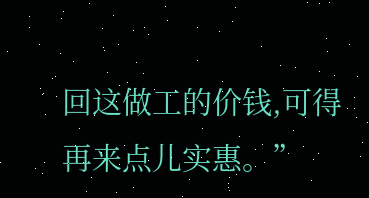回这做工的价钱,可得再来点儿实惠。”